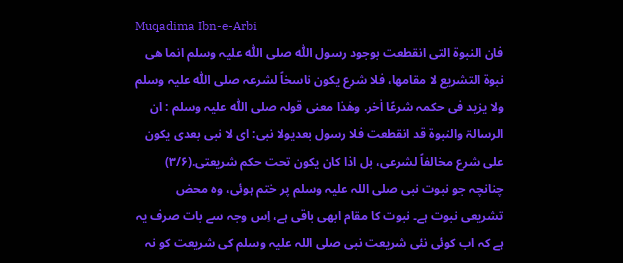Muqadima Ibn-e-Arbi
فان النبوۃ التی انقطعت بوجود رسول اللّٰہ صلی اللّٰہ علیہ وسلم انما ھی نبوۃ التشریع لا مقامھا، فلا شرع یکون ناسخاً لشرعہ صلی اللّٰہ علیہ وسلم ولا یزید فی حکمہ شرعًا اٰخر. وھٰذا معنی قولہ صلی اللّٰہ علیہ وسلم : ان الرسالۃ والنبوۃ قد انقطعت فلا رسول بعدیولا نبی: ای لا نبی بعدی یکون علی شرع مخالفاً لشرعی، بل اذا کان یکون تحت حکم شریعتی.(۳/۶)
چنانچہ جو نبوت نبی صلی اللہ علیہ وسلم پر ختم ہوئی، وہ محض تشریعی نبوت ہے۔ نبوت کا مقام ابھی باقی ہے، اِس وجہ سے بات صرف یہ ہے کہ اب کوئی نئی شریعت نبی صلی اللہ علیہ وسلم کی شریعت کو نہ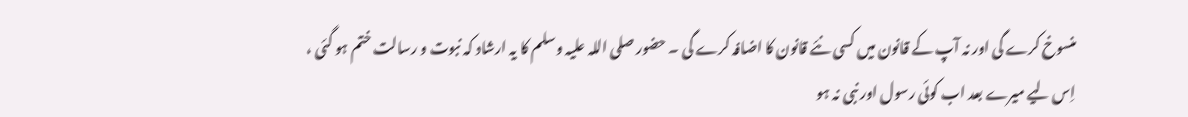منسوخ کرے گی اور نہ آپ کے قانون میں کسی نئے قانون کا اضافہ کرے گی ۔ حضور صلی اللہ علیہ وسلم کا یہ ارشاد کہ نبوت و رسالت ختم ہو گئی ، اِس لیے میرے بعد اب کوئی رسول اور نبی نہ ہو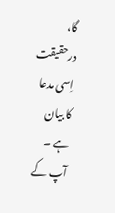گا، درحقیقت اِسی مدعا کا بیان ہے ۔ آپ کے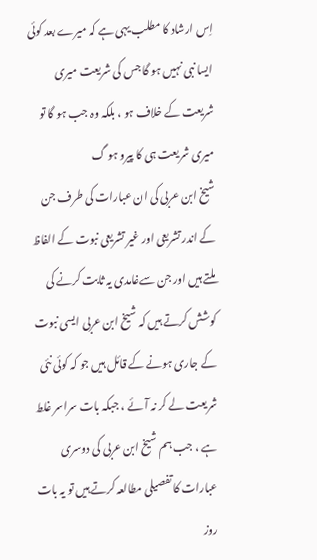اِس ارشاد کا مطلب یہی ہے کہ میرے بعد کوئی ایسا نبی نہیں ہو گا جس کی شریعت میری شریعت کے خلاف ہو ، بلکہ وہ جب ہو گا تو میری شریعت ہی کا پیرو ہو گ
شیخ ابن عربی کی ان عبارات کی طرف جن کے اندر تشریعی اور غیر تشریعی نبوت کے الفاظ ملتے ہیں اور جن سےغامدی یہ ثابت کرنے کی کوشش کرتے ہیں کہ شیخ ابن عربی ایسی نبوت کے جاری ہونے کے قائل ہیں جو کہ کوئی نئی شریعت لے کر نہ آئے ، جبکہ بات سراسر غلط ہے ، جب ہم شیخ ابن عربی کی دوسری عبارات کا تفصیلی مطالعہ کرتے ہیں تو یہ بات روز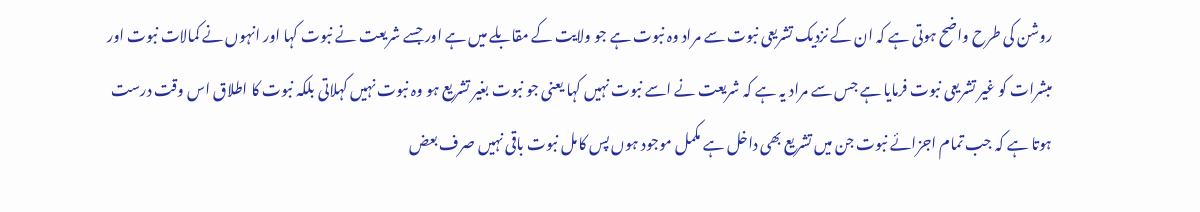روشن کی طرح واضح ہوتی ہے کہ ان کے نزدیک تشریعی نبوت سے مراد وہ نبوت ہے جو ولایت کے مقابلے میں ہے اور جسے شریعت نے نبوت کہا اور انہوں نے کمالات نبوت اور مبشرات کو غیر تشریعی نبوت فرمایا ہے جس سے مراد یہ ہے کہ شریعت نے اسے نبوت نہیں کہا یعنی جو نبوت بغیر تشریع ہو وہ نبوت نہیں کہلاتی بلکہ نبوت کا اطلاق اس وقت درست ہوتا ہے کہ جب تمام اجزائے نبوت جن میں تشریع بھی داخل ہے مکمل موجود ہوں پس کامل نبوت باقی نہیں صرف بعض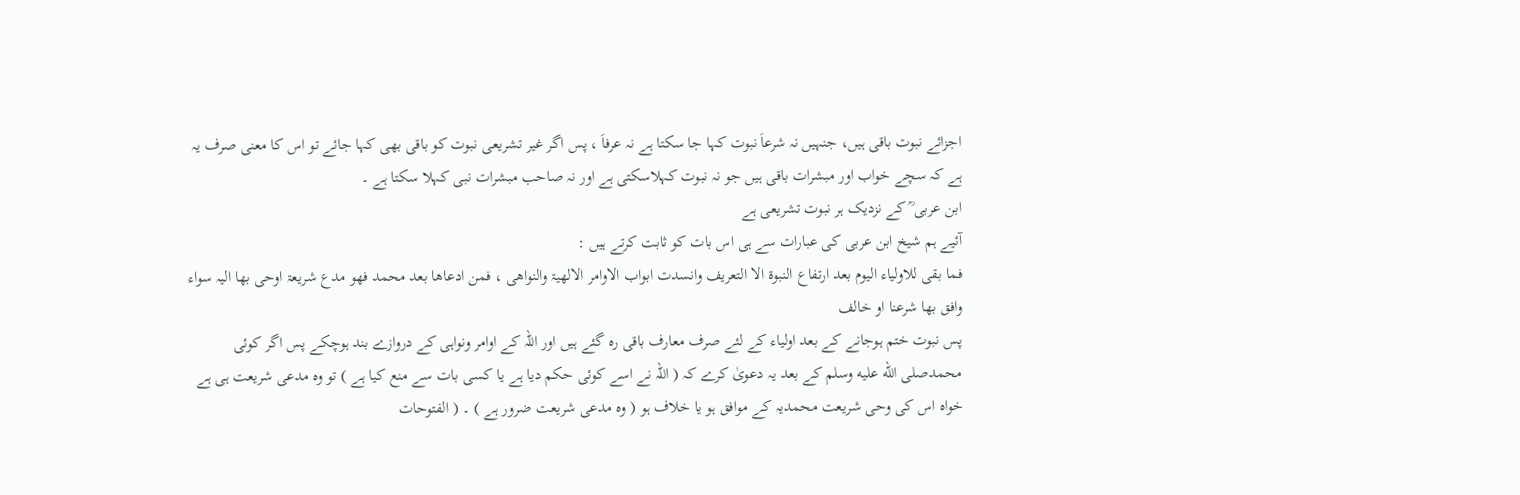اجزائے نبوت باقی ہیں، جنہیں نہ شرعاَ نبوت کہا جا سکتا ہے نہ عرفاَ ، پس اگر غیر تشریعی نبوت کو باقی بھی کہا جائے تو اس کا معنی صرف یہ ہے کہ سچے خواب اور مبشرات باقی ہیں جو نہ نبوت کہلاسکتی ہے اور نہ صاحب مبشرات نبی کہلا سکتا ہے ۔
ابن عربی ؒ کے نزدیک ہر نبوت تشریعی ہے
آئیے ہم شیخ ابن عربی کی عبارات سے ہی اس بات کو ثابت کرتے ہیں :
فما بقی للاولیاء الیوم بعد ارتفاع النبوۃ الا التعریف وانسدت ابواب الاوامر الالھیۃ والنواھی ، فمن ادعاھا بعد محمد فھو مدع شریعۃ اوحی بھا الیہ سواء وافق بھا شرعنا او خالف
پس نبوت ختم ہوجانے کے بعد اولیاء کے لئے صرف معارف باقی رہ گئے ہیں اور اللہ کے اوامر ونواہی کے دروازے بند ہوچکے پس اگر کوئی محمدصلى الله عليه وسلم کے بعد یہ دعویٰ کرے کہ ( اللہ نے اسے کوئی حکم دیا ہے یا کسی بات سے منع کیا ہے ) تو وہ مدعی شریعت ہی ہے خواہ اس کی وحی شریعت محمدیہ کے موافق ہو یا خلاف ہو ( وہ مدعی شریعت ضرور ہے ) ۔ ( الفتوحات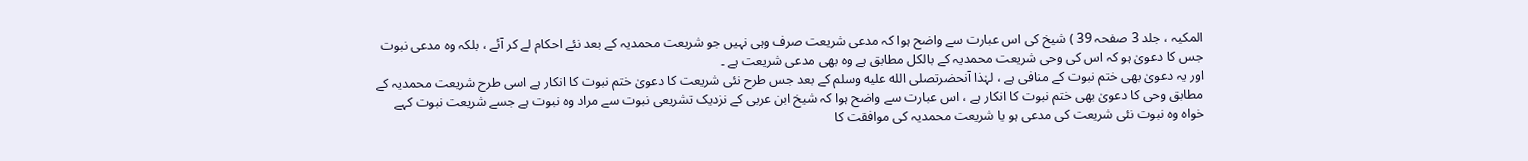المکیہ ، جلد 3 صفحہ 39 ) شیخ کی اس عبارت سے واضح ہوا کہ مدعی شریعت صرف وہی نہیں جو شریعت محمدیہ کے بعد نئے احکام لے کر آئے ، بلکہ وہ مدعی نبوت جس کا دعویٰ ہو کہ اس کی وحی شریعت محمدیہ کے بالکل مطابق ہے وہ بھی مدعی شریعت ہے ۔
اور یہ دعویٰ بھی ختم نبوت کے منافی ہے ، لہٰذا آنحضرتصلى الله عليه وسلم کے بعد جس طرح نئی شریعت کا دعویٰ ختم نبوت کا انکار ہے اسی طرح شریعت محمدیہ کے مطابق وحی کا دعویٰ بھی ختم نبوت کا انکار ہے ، اس عبارت سے واضح ہوا کہ شیخ ابن عربی کے نزدیک تشریعی نبوت سے مراد وہ نبوت ہے جسے شریعت نبوت کہے خواہ وہ نبوت نئی شریعت کی مدعی ہو یا شریعت محمدیہ کی موافقت کا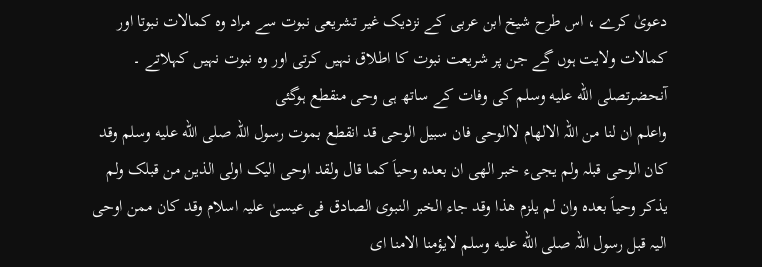دعویٰ کرے ، اس طرح شیخ ابن عربی کے نزدیک غیر تشریعی نبوت سے مراد وہ کمالات نبوتا اور کمالات ولایت ہوں گے جن پر شریعت نبوت کا اطلاق نہیں کرتی اور وہ نبوت نہیں کہلاتے ۔
آنحضرتصلى الله عليه وسلم کی وفات کے ساتھ ہی وحی منقطع ہوگئی
واعلم ان لنا من اللہ الالھام لاالوحی فان سبیل الوحی قد انقطع بموت رسول اللہ صلى الله عليه وسلم وقد کان الوحی قبلہ ولم یجیء خبر الھی ان بعدہ وحیاَ کما قال ولقد اوحی الیک اولی الذین من قبلک ولم یذکر وحیاَ بعدہ وان لم یلزم ھذا وقد جاء الخبر النبوی الصادق فی عیسیٰ علیہ اسلام وقد کان ممن اوحی الیہ قبل رسول اللہ صلى الله عليه وسلم لایؤمنا الامنا ای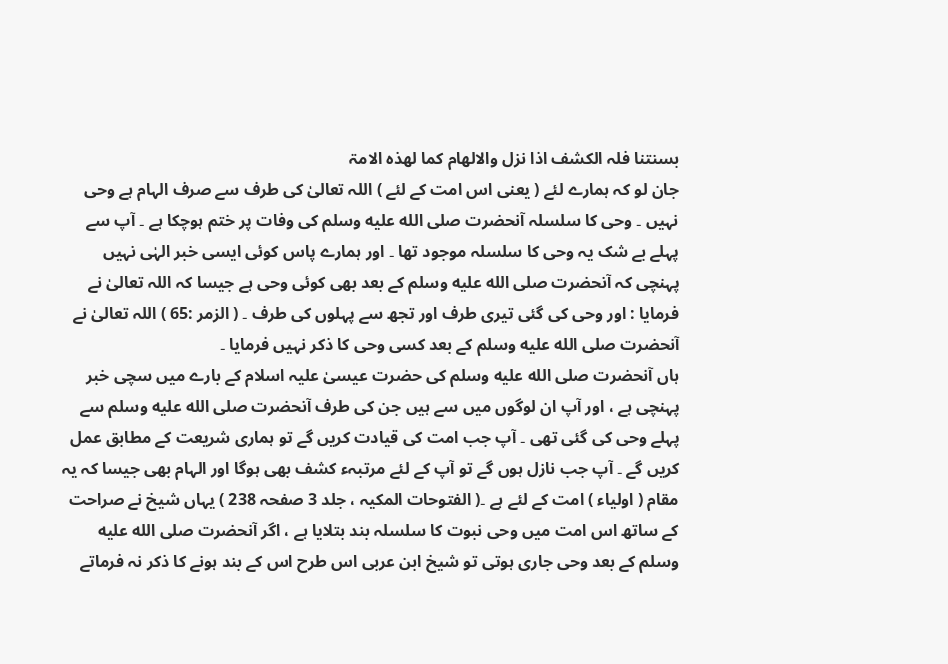بسنتنا فلہ الکشف اذا نزل والالھام کما لھذہ الامۃ
جان لو کہ ہمارے لئے ( یعنی اس امت کے لئے ) اللہ تعالیٰ کی طرف سے صرف الہام ہے وحی نہیں ۔ وحی کا سلسلہ آنحضرت صلى الله عليه وسلم کی وفات پر ختم ہوچکا ہے ۔ آپ سے پہلے بے شک یہ وحی کا سلسلہ موجود تھا ۔ اور ہمارے پاس کوئی ایسی خبر الہٰی نہیں پہنچی کہ آنحضرت صلى الله عليه وسلم کے بعد بھی کوئی وحی ہے جیسا کہ اللہ تعالیٰ نے فرمایا : اور وحی کی گئی تیری طرف اور تجھ سے پہلوں کی طرف ۔ ( الزمر :65 ) اللہ تعالیٰ نے آنحضرت صلى الله عليه وسلم کے بعد کسی وحی کا ذکر نہیں فرمایا ۔
ہاں آنحضرت صلى الله عليه وسلم کی حضرت عیسیٰ علیہ اسلام کے بارے میں سچی خبر پہنچی ہے ، اور آپ ان لوگوں میں سے ہیں جن کی طرف آنحضرت صلى الله عليه وسلم سے پہلے وحی کی گئی تھی ۔ آپ جب امت کی قیادت کریں گے تو ہماری شریعت کے مطابق عمل کریں گے ۔ آپ جب نازل ہوں گے تو آپ کے لئے مرتبہء کشف بھی ہوگا اور الہام بھی جیسا کہ یہ مقام ( اولیاء ) امت کے لئے ہے ۔( الفتوحات المکیہ ، جلد 3 صفحہ 238 ) یہاں شیخ نے صراحت کے ساتھ اس امت میں وحی نبوت کا سلسلہ بند بتلایا ہے ، اگر آنحضرت صلى الله عليه وسلم کے بعد وحی جاری ہوتی تو شیخ ابن عربی اس طرح اس کے بند ہونے کا ذکر نہ فرماتے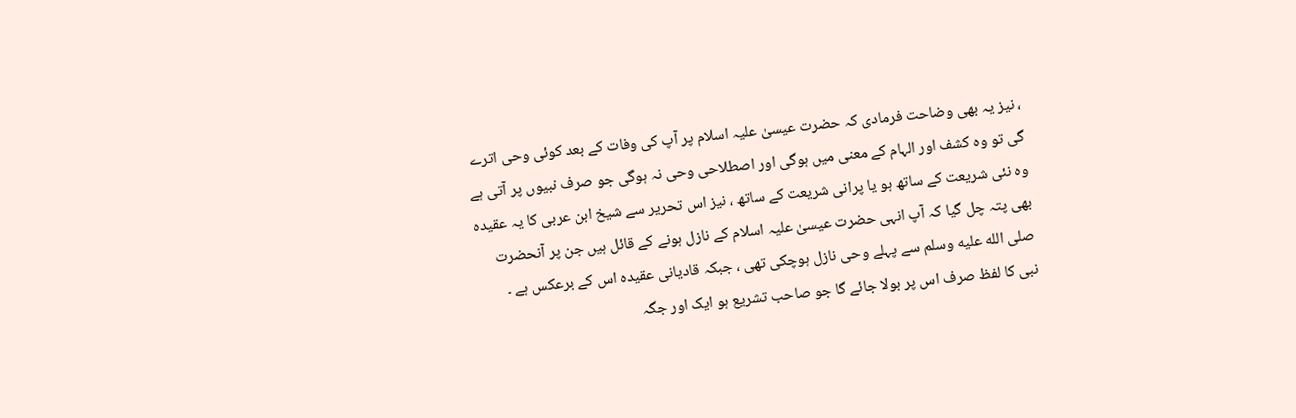، نیز یہ بھی وضاحت فرمادی کہ حضرت عیسیٰ علیہ اسلام پر آپ کی وفات کے بعد کوئی وحی اترے گی تو وہ کشف اور الہام کے معنی میں ہوگی اور اصطلاحی وحی نہ ہوگی جو صرف نبیوں پر آتی ہے وہ نئی شریعت کے ساتھ ہو یا پرانی شریعت کے ساتھ ، نیز اس تحریر سے شیخ ابن عربی کا یہ عقیدہ بھی پتہ چل گیا کہ آپ انہی حضرت عیسیٰ علیہ اسلام کے نازل ہونے کے قائل ہیں جن پر آنحضرت صلى الله عليه وسلم سے پہلے وحی نازل ہوچکی تھی ، جبکہ قادیانی عقیدہ اس کے برعکس ہے ۔
نبی کا لفظ صرف اس پر بولا جائے گا جو صاحب تشریع ہو ایک اور جگہ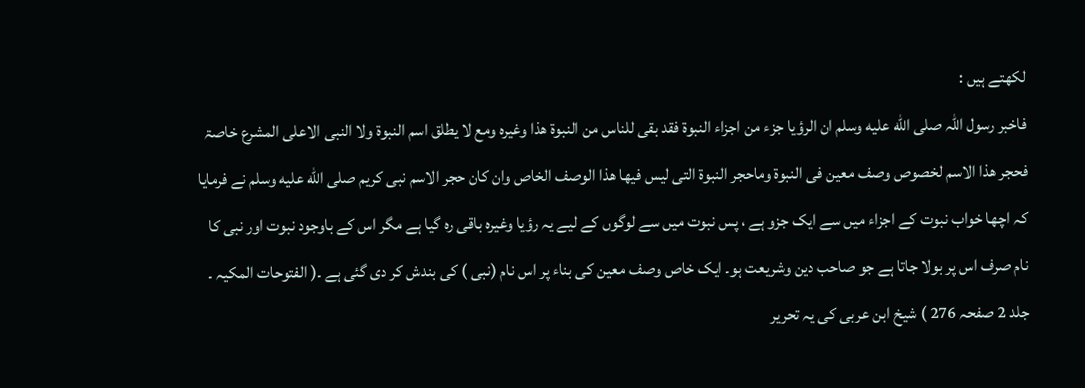لکھتے ہیں :
فاخبر رسول اللہ صلى الله عليه وسلم ان الرؤیا جزء من اجزاء النبوۃ فقد بقی للناس من النبوۃ ھذا وغیرہ ومع لا یطلق اسم النبوۃ ولا النبی الاعلی المشرع خاصۃ فحجر ھذا الاسم لخصوص وصف معین فی النبوۃ وماحجر النبوۃ التی لیس فیھا ھذا الوصف الخاص وان کان حجر الاسم نبی کریم صلى الله عليه وسلم نے فرمایا کہ اچھا خواب نبوت کے اجزاء میں سے ایک جزو ہے ، پس نبوت میں سے لوگوں کے لیے یہ رؤیا وغیرہ باقی رہ گیا ہے مگر اس کے باوجود نبوت اور نبی کا نام صرف اس پر بولا جاتا ہے جو صاحب دین وشریعت ہو۔ ایک خاص وصف معین کی بناء پر اس نام (نبی ) کی بندش کر دی گئی ہے ۔( الفتوحات المکیہ ۔ جلد 2 صفحہ 276 ) شیخ ابن عربی کی یہ تحریر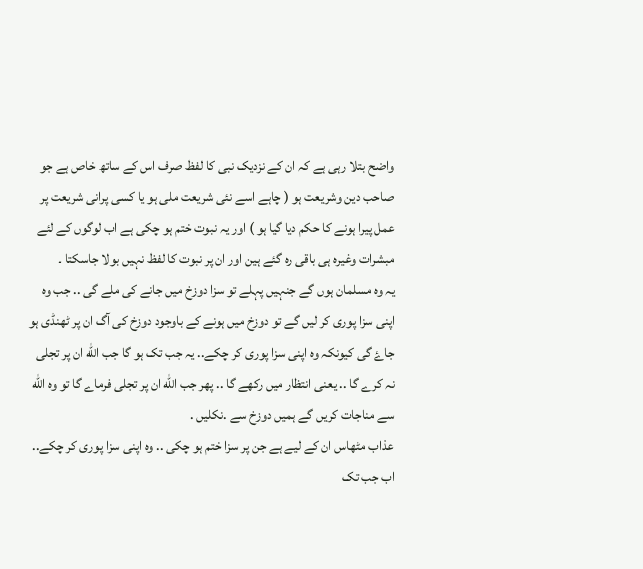واضح بتلا رہی ہے کہ ان کے نزدیک نبی کا لفظ صرف اس کے ساتھ خاص ہے جو صاحب دین وشریعت ہو ( چاہے اسے نئی شریعت ملی ہو یا کسی پرانی شریعت پر عمل پیرا ہونے کا حکم دیا گیا ہو ) اور یہ نبوت ختم ہو چکی ہے اب لوگوں کے لئے مبشرات وغیرہ ہی باقی رہ گئے ہین اور ان پر نبوت کا لفظ نہیں بولا جاسکتا ۔
یہ وہ مسلمان ہوں گے جنہیں پہلے تو سزا دوزخ میں جانے کی ملے گی .. جب وہ اپنی سزا پوری کر لیں گے تو دوزخ میں ہونے کے باوجود دوزخ کی آگ ان پر ٹھنڈی ہو جاۓ گی کیونکہ وہ اپنی سزا پوری کر چکے.. یہ جب تک ہو گا جب الله ان پر تجلی نہ کرے گا .. یعنی انتظار میں رکھے گا .. پھر جب الله ان پر تجلی فرماے گا تو وہ الله سے مناجات کریں گے ہمیں دوزخ سے .نکلیں .
عذاب مٹھاس ان کے لیے ہے جن پر سزا ختم ہو چکی .. وہ اپنی سزا پوری کر چکے.. اب جب تک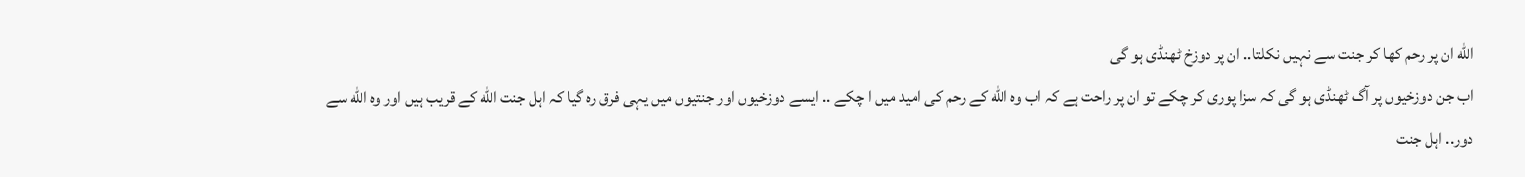الله ان پر رحم کھا کر جنت سے نہیں نکلتا.. ان پر دوزخ ٹھنڈی ہو گی
اب جن دوزخیوں پر آگ ٹھنڈی ہو گی کہ سزا پوری کر چکے تو ان پر راحت ہے کہ اب وہ الله کے رحم کی امید میں ا چکے .. ایسے دوزخیوں اور جنتیوں میں یہی فرق رہ گیا کہ اہل جنت الله کے قریب ہیں اور وہ الله سے دور.. اہل جنت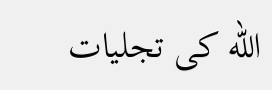الله کی تجلیات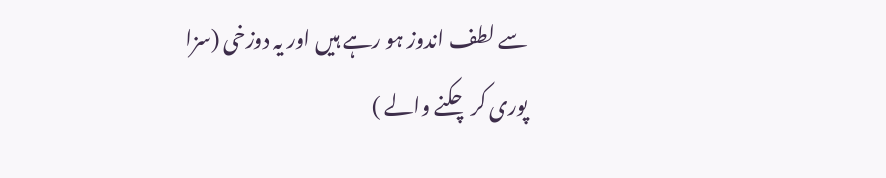سے لطف اندوز ہو رہے ہیں اور یہ دوزخی (سزا پوری کر چکنے والے )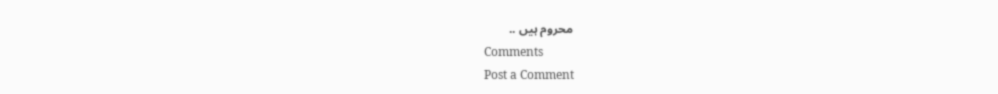محروم ہیں ..
Comments
Post a Comment